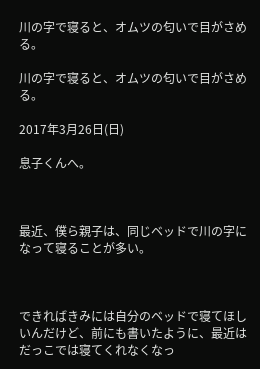川の字で寝ると、オムツの匂いで目がさめる。

川の字で寝ると、オムツの匂いで目がさめる。

2017年3月26日(日)

息子くんへ。



最近、僕ら親子は、同じベッドで川の字になって寝ることが多い。



できればきみには自分のベッドで寝てほしいんだけど、前にも書いたように、最近はだっこでは寝てくれなくなっ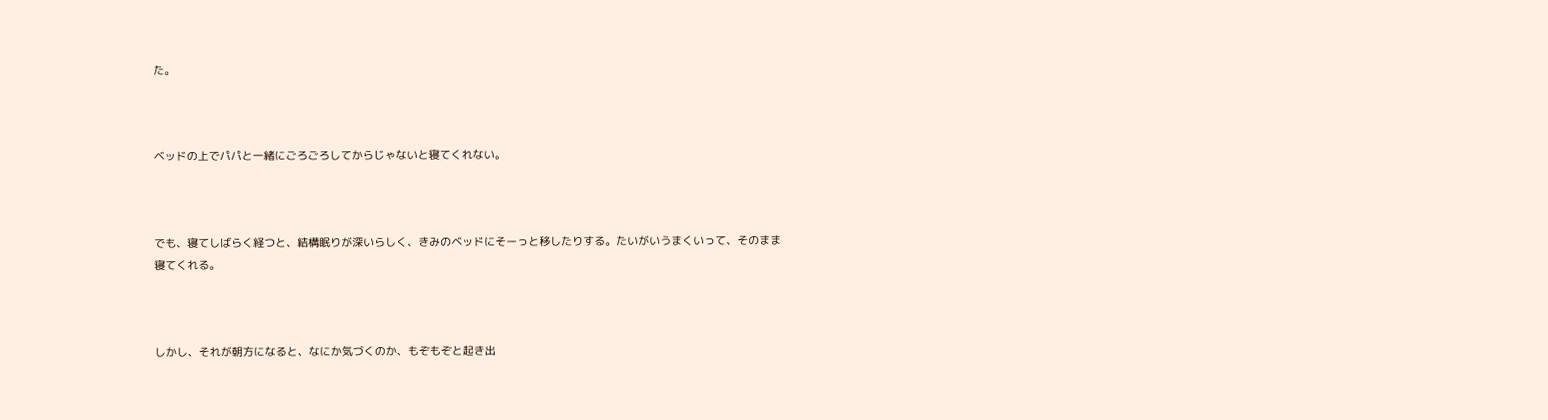た。



ベッドの上でパパと一緒にごろごろしてからじゃないと寝てくれない。



でも、寝てしばらく経つと、結構眠りが深いらしく、きみのベッドにそーっと移したりする。たいがいうまくいって、そのまま寝てくれる。



しかし、それが朝方になると、なにか気づくのか、もぞもぞと起き出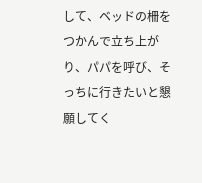して、ベッドの柵をつかんで立ち上がり、パパを呼び、そっちに行きたいと懇願してく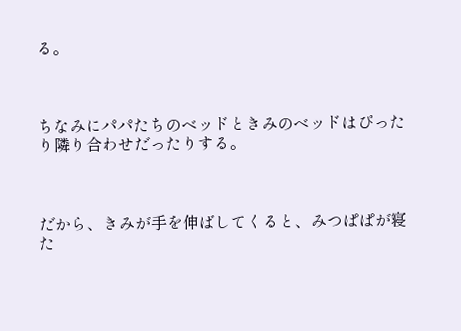る。



ちなみにパパたちのベッドときみのベッドはぴったり隣り合わせだったりする。



だから、きみが手を伸ばしてくると、みつぱぱが寝た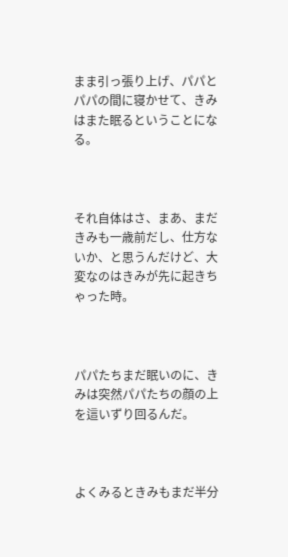まま引っ張り上げ、パパとパパの間に寝かせて、きみはまた眠るということになる。



それ自体はさ、まあ、まだきみも一歳前だし、仕方ないか、と思うんだけど、大変なのはきみが先に起きちゃった時。



パパたちまだ眠いのに、きみは突然パパたちの顔の上を這いずり回るんだ。



よくみるときみもまだ半分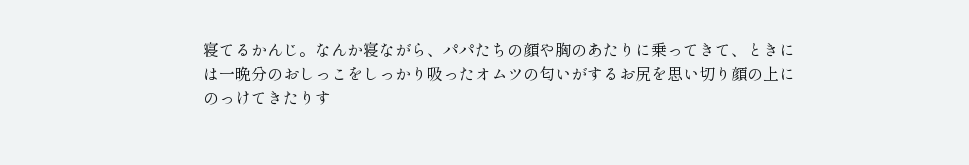寝てるかんじ。なんか寝ながら、パパたちの顔や胸のあたりに乗ってきて、ときには一晩分のおしっこをしっかり吸ったオムツの匂いがするお尻を思い切り顔の上にのっけてきたりす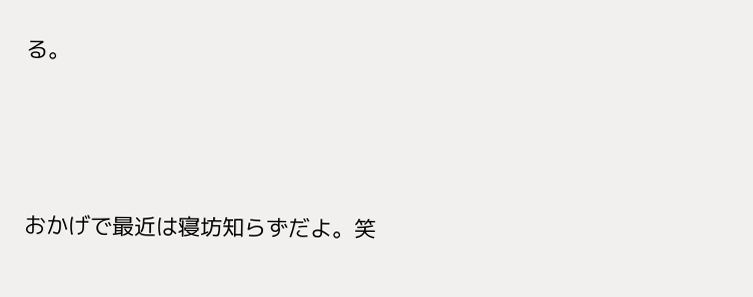る。



おかげで最近は寝坊知らずだよ。笑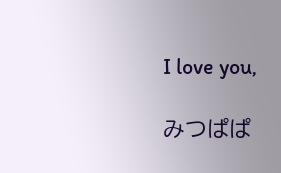I love you,

みつぱぱ